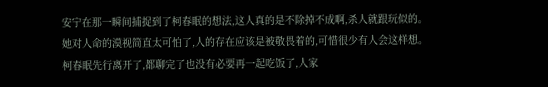安宁在那一瞬间捕捉到了柯春眠的想法,这人真的是不除掉不成啊,杀人就跟玩似的。
她对人命的漠视简直太可怕了,人的存在应该是被敬畏着的,可惜很少有人会这样想。
柯春眠先行离开了,都聊完了也没有必要再一起吃饭了,人家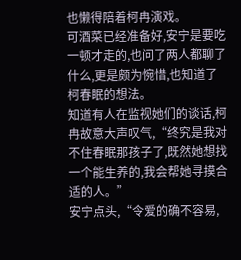也懒得陪着柯冉演戏。
可酒菜已经准备好,安宁是要吃一顿才走的,也问了两人都聊了什么,更是颇为惋惜,也知道了柯春眠的想法。
知道有人在监视她们的谈话,柯冉故意大声叹气,“终究是我对不住春眠那孩子了,既然她想找一个能生养的,我会帮她寻摸合适的人。”
安宁点头,“令爱的确不容易,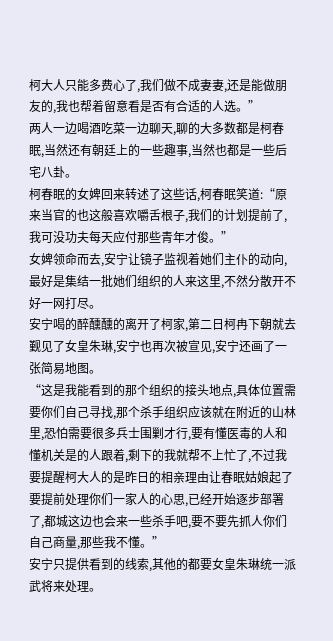柯大人只能多费心了,我们做不成妻妻,还是能做朋友的,我也帮着留意看是否有合适的人选。”
两人一边喝酒吃菜一边聊天,聊的大多数都是柯春眠,当然还有朝廷上的一些趣事,当然也都是一些后宅八卦。
柯春眠的女婢回来转述了这些话,柯春眠笑道:“原来当官的也这般喜欢嚼舌根子,我们的计划提前了,我可没功夫每天应付那些青年才俊。”
女婢领命而去,安宁让镜子监视着她们主仆的动向,最好是集结一批她们组织的人来这里,不然分散开不好一网打尽。
安宁喝的醉醺醺的离开了柯家,第二日柯冉下朝就去觐见了女皇朱琳,安宁也再次被宣见,安宁还画了一张简易地图。
“这是我能看到的那个组织的接头地点,具体位置需要你们自己寻找,那个杀手组织应该就在附近的山林里,恐怕需要很多兵士围剿才行,要有懂医毒的人和懂机关是的人跟着,剩下的我就帮不上忙了,不过我要提醒柯大人的是昨日的相亲理由让春眠姑娘起了要提前处理你们一家人的心思,已经开始逐步部署了,都城这边也会来一些杀手吧,要不要先抓人你们自己商量,那些我不懂。”
安宁只提供看到的线索,其他的都要女皇朱琳统一派武将来处理。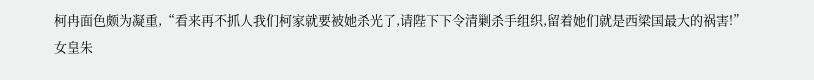柯冉面色颇为凝重,“看来再不抓人我们柯家就要被她杀光了,请陛下下令清剿杀手组织,留着她们就是西梁国最大的祸害!”
女皇朱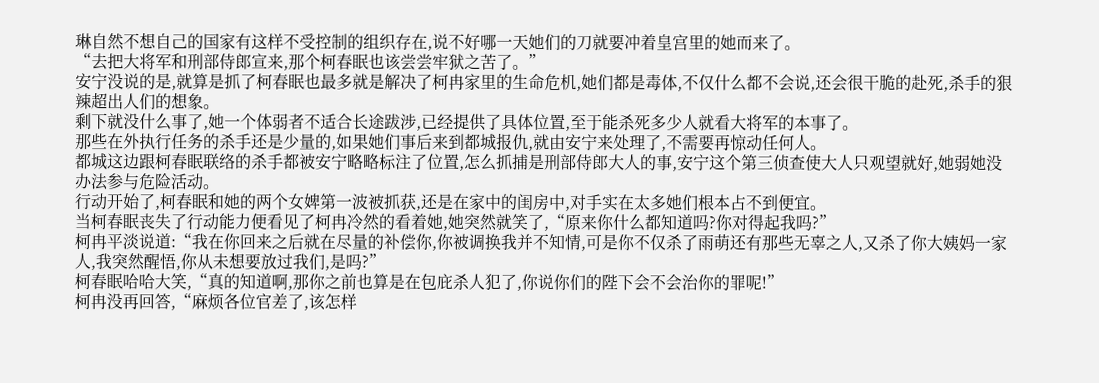琳自然不想自己的国家有这样不受控制的组织存在,说不好哪一天她们的刀就要冲着皇宫里的她而来了。
“去把大将军和刑部侍郎宣来,那个柯春眠也该尝尝牢狱之苦了。”
安宁没说的是,就算是抓了柯春眠也最多就是解决了柯冉家里的生命危机,她们都是毒体,不仅什么都不会说,还会很干脆的赴死,杀手的狠辣超出人们的想象。
剩下就没什么事了,她一个体弱者不适合长途跋涉,已经提供了具体位置,至于能杀死多少人就看大将军的本事了。
那些在外执行任务的杀手还是少量的,如果她们事后来到都城报仇,就由安宁来处理了,不需要再惊动任何人。
都城这边跟柯春眠联络的杀手都被安宁略略标注了位置,怎么抓捕是刑部侍郎大人的事,安宁这个第三侦查使大人只观望就好,她弱她没办法参与危险活动。
行动开始了,柯春眠和她的两个女婢第一波被抓获,还是在家中的闺房中,对手实在太多她们根本占不到便宜。
当柯春眠丧失了行动能力便看见了柯冉冷然的看着她,她突然就笑了,“原来你什么都知道吗?你对得起我吗?”
柯冉平淡说道:“我在你回来之后就在尽量的补偿你,你被调换我并不知情,可是你不仅杀了雨萌还有那些无辜之人,又杀了你大姨妈一家人,我突然醒悟,你从未想要放过我们,是吗?”
柯春眠哈哈大笑,“真的知道啊,那你之前也算是在包庇杀人犯了,你说你们的陛下会不会治你的罪呢!”
柯冉没再回答,“麻烦各位官差了,该怎样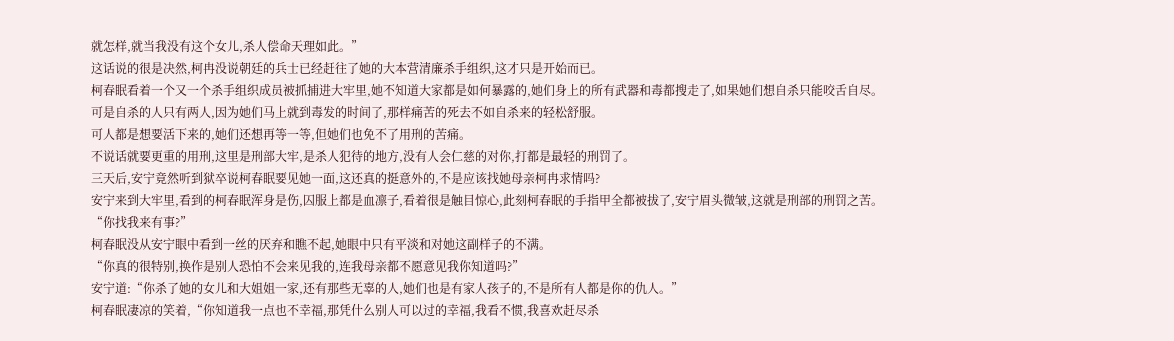就怎样,就当我没有这个女儿,杀人偿命天理如此。”
这话说的很是决然,柯冉没说朝廷的兵士已经赶往了她的大本营清廉杀手组织,这才只是开始而已。
柯春眠看着一个又一个杀手组织成员被抓捕进大牢里,她不知道大家都是如何暴露的,她们身上的所有武器和毒都搜走了,如果她们想自杀只能咬舌自尽。
可是自杀的人只有两人,因为她们马上就到毒发的时间了,那样痛苦的死去不如自杀来的轻松舒服。
可人都是想要活下来的,她们还想再等一等,但她们也免不了用刑的苦痛。
不说话就要更重的用刑,这里是刑部大牢,是杀人犯待的地方,没有人会仁慈的对你,打都是最轻的刑罚了。
三天后,安宁竟然听到狱卒说柯春眠要见她一面,这还真的挺意外的,不是应该找她母亲柯冉求情吗?
安宁来到大牢里,看到的柯春眠浑身是伤,囚服上都是血凛子,看着很是触目惊心,此刻柯春眠的手指甲全都被拔了,安宁眉头微皱,这就是刑部的刑罚之苦。
“你找我来有事?”
柯春眠没从安宁眼中看到一丝的厌弃和瞧不起,她眼中只有平淡和对她这副样子的不满。
“你真的很特别,换作是别人恐怕不会来见我的,连我母亲都不愿意见我你知道吗?”
安宁道:“你杀了她的女儿和大姐姐一家,还有那些无辜的人,她们也是有家人孩子的,不是所有人都是你的仇人。”
柯春眠凄凉的笑着,“你知道我一点也不幸福,那凭什么别人可以过的幸福,我看不惯,我喜欢赶尽杀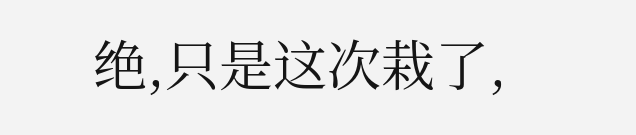绝,只是这次栽了,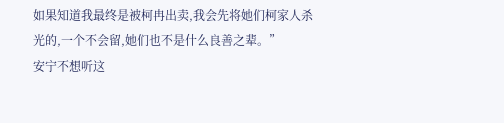如果知道我最终是被柯冉出卖,我会先将她们柯家人杀光的,一个不会留,她们也不是什么良善之辈。”
安宁不想听这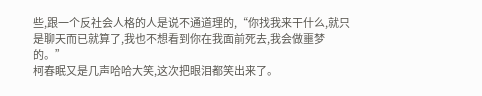些,跟一个反社会人格的人是说不通道理的,“你找我来干什么,就只是聊天而已就算了,我也不想看到你在我面前死去,我会做噩梦的。”
柯春眠又是几声哈哈大笑,这次把眼泪都笑出来了。